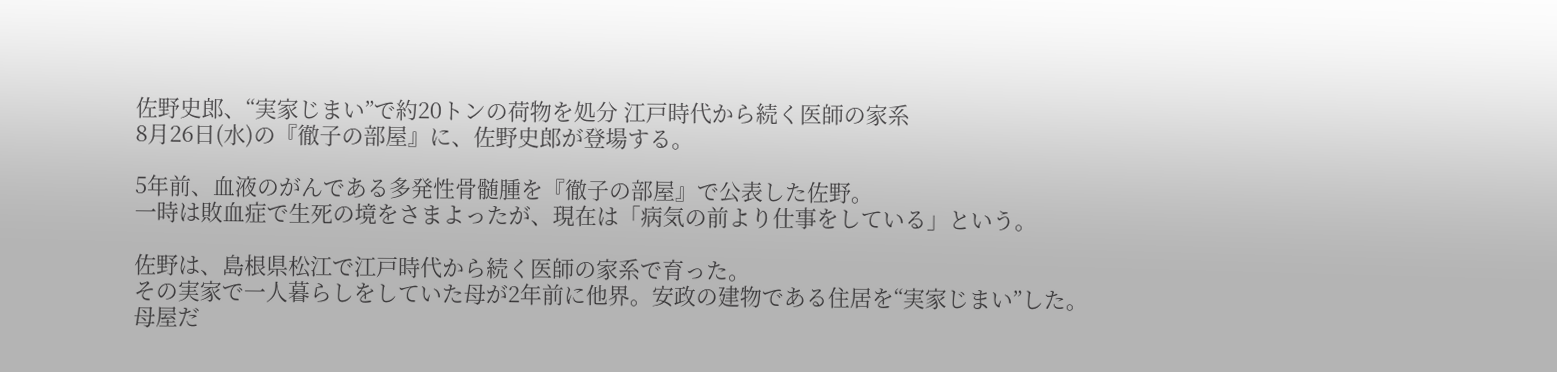佐野史郎、“実家じまい”で約20トンの荷物を処分 江戸時代から続く医師の家系
8月26日(水)の『徹子の部屋』に、佐野史郎が登場する。

5年前、血液のがんである多発性骨髄腫を『徹子の部屋』で公表した佐野。
一時は敗血症で生死の境をさまよったが、現在は「病気の前より仕事をしている」という。

佐野は、島根県松江で江戸時代から続く医師の家系で育った。
その実家で一人暮らしをしていた母が2年前に他界。安政の建物である住居を“実家じまい”した。
母屋だ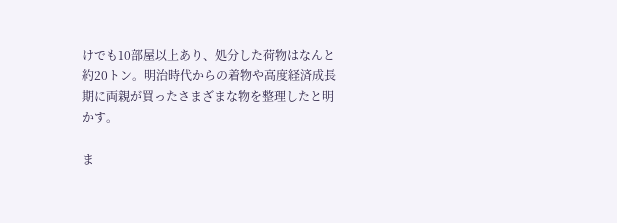けでも10部屋以上あり、処分した荷物はなんと約20トン。明治時代からの着物や高度経済成長期に両親が買ったさまざまな物を整理したと明かす。

ま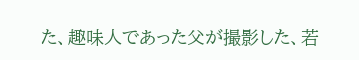た、趣味人であった父が撮影した、若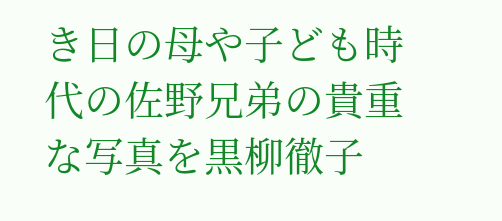き日の母や子ども時代の佐野兄弟の貴重な写真を黒柳徹子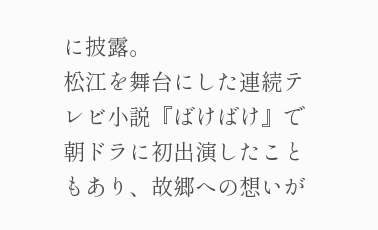に披露。
松江を舞台にした連続テレビ小説『ばけばけ』で朝ドラに初出演したこともあり、故郷への想いが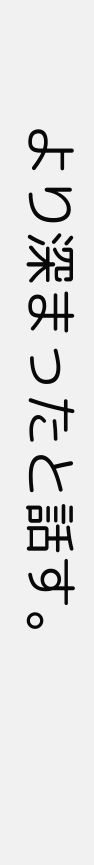より深まったと話す。